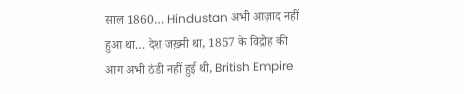साल 1860… Hindustan अभी आज़ाद नहीं हुआ था… देश जख़्मी था, 1857 के विद्रोह की आग अभी ठंडी नहीं हुई थी, British Empire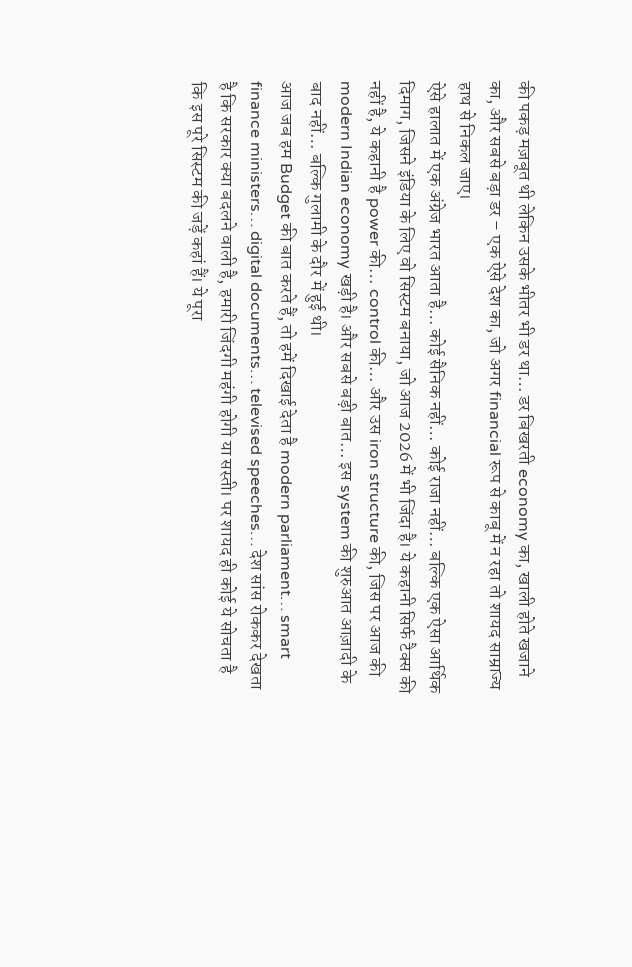की पकड़ मज़बूत थी लेकिन उसके भीतर भी डर था… डर बिखरती economy का, खाली होते खजाने का, और सबसे बड़ा डर – एक ऐसे देश का, जो अगर financial रूप से काबू में न रहा तो शायद साम्राज्य हाथ से निकल जाए।
ऐसे हालात में एक अंग्रेज भारत आता है… कोई सैनिक नहीं… कोई राजा नहीं… बल्कि एक ऐसा आर्थिक दिमाग, जिसने इंडिया के लिए वो सिस्टम बनाया, जो आज 2026 में भी जिंदा है। ये कहानी सिर्फ टैक्स की नहीं है, ये कहानी है power की… control की… और उस iron structure की, जिस पर आज की modern Indian economy खड़ी है। और सबसे बड़ी बात… इस system की शुरुआत आज़ादी के बाद नहीं… बल्कि गुलामी के दौर में हुई थी।
आज जब हम Budget की बात करते हैं, तो हमें दिखाई देता है modern parliament… smart finance ministers… digital documents… televised speeches… देश सांस रोककर देखता है कि सरकार क्या बदलने वाली है, हमारी जिंदगी महंगी होगी या सस्ती। पर शायद ही कोई ये सोचता है कि इस पूरे सिस्टम की जड़ें कहां हैं। ये पूरा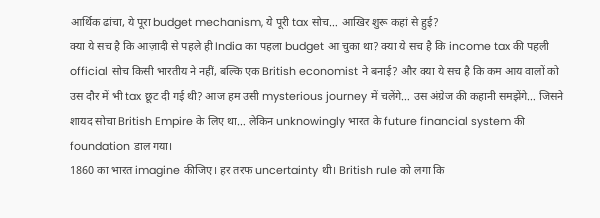आर्थिक ढांचा, ये पूरा budget mechanism, ये पूरी tax सोच… आखिर शुरू कहां से हुई?
क्या ये सच है कि आज़ादी से पहले ही India का पहला budget आ चुका था? क्या ये सच है कि income tax की पहली official सोच किसी भारतीय ने नहीं, बल्कि एक British economist ने बनाई? और क्या ये सच है कि कम आय वालों को उस दौर में भी tax छूट दी गई थी? आज हम उसी mysterious journey में चलेंगे… उस अंग्रेज की कहानी समझेंगे… जिसने शायद सोचा British Empire के लिए था… लेकिन unknowingly भारत के future financial system की foundation डाल गया।
1860 का भारत imagine कीजिए। हर तरफ uncertainty थी। British rule को लगा कि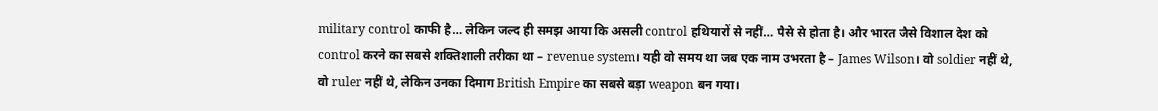military control काफी है… लेकिन जल्द ही समझ आया कि असली control हथियारों से नहीं… पैसे से होता है। और भारत जैसे विशाल देश को control करने का सबसे शक्तिशाली तरीका था – revenue system। यही वो समय था जब एक नाम उभरता है – James Wilson। वो soldier नहीं थे, वो ruler नहीं थे, लेकिन उनका दिमाग British Empire का सबसे बड़ा weapon बन गया।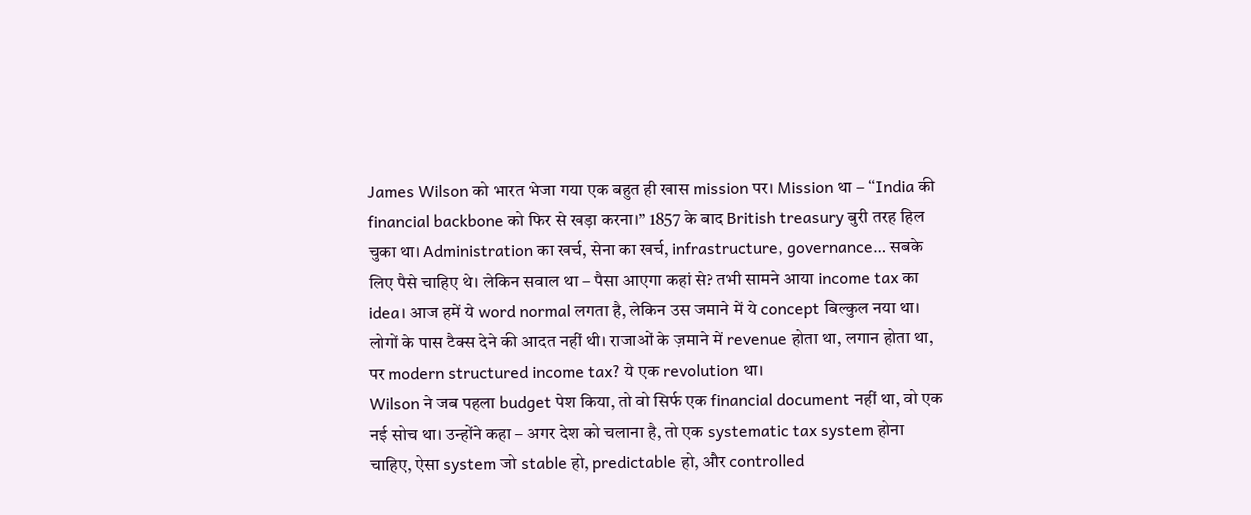James Wilson को भारत भेजा गया एक बहुत ही खास mission पर। Mission था – “India की financial backbone को फिर से खड़ा करना।” 1857 के बाद British treasury बुरी तरह हिल चुका था। Administration का खर्च, सेना का खर्च, infrastructure, governance… सबके लिए पैसे चाहिए थे। लेकिन सवाल था – पैसा आएगा कहां से? तभी सामने आया income tax का idea। आज हमें ये word normal लगता है, लेकिन उस जमाने में ये concept बिल्कुल नया था। लोगों के पास टैक्स देने की आदत नहीं थी। राजाओं के ज़माने में revenue होता था, लगान होता था, पर modern structured income tax? ये एक revolution था।
Wilson ने जब पहला budget पेश किया, तो वो सिर्फ एक financial document नहीं था, वो एक नई सोच था। उन्होंने कहा – अगर देश को चलाना है, तो एक systematic tax system होना चाहिए, ऐसा system जो stable हो, predictable हो, और controlled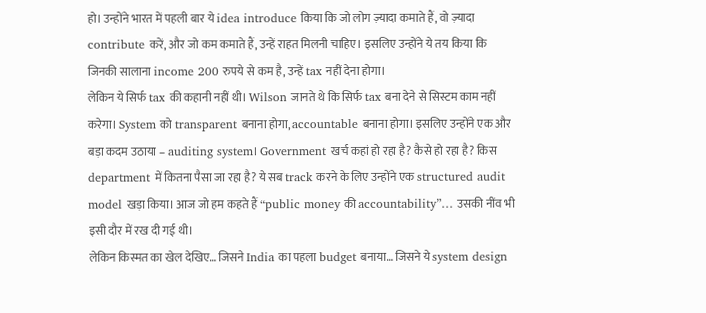हो। उन्होंने भारत में पहली बार ये idea introduce किया कि जो लोग ज़्यादा कमाते हैं, वो ज़्यादा contribute करें, और जो कम कमाते हैं, उन्हें राहत मिलनी चाहिए। इसलिए उन्होंने ये तय किया कि जिनकी सालाना income 200 रुपये से कम है, उन्हें tax नहीं देना होगा।
लेकिन ये सिर्फ tax की कहानी नहीं थी। Wilson जानते थे कि सिर्फ tax बना देने से सिस्टम काम नहीं करेगा। System को transparent बनाना होगा, accountable बनाना होगा। इसलिए उन्होंने एक और बड़ा कदम उठाया – auditing system। Government खर्च कहां हो रहा है? कैसे हो रहा है? किस department में कितना पैसा जा रहा है? ये सब track करने के लिए उन्होंने एक structured audit model खड़ा किया। आज जो हम कहते हैं “public money की accountability”… उसकी नींव भी इसी दौर में रख दी गई थी।
लेकिन किस्मत का खेल देखिए… जिसने India का पहला budget बनाया… जिसने ये system design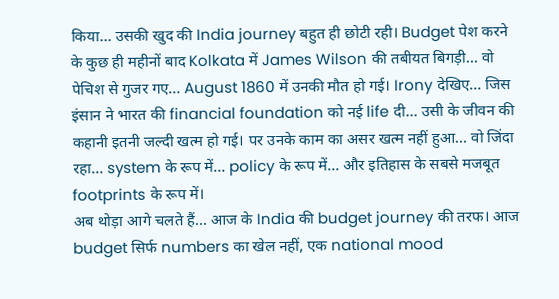किया… उसकी खुद की India journey बहुत ही छोटी रही। Budget पेश करने के कुछ ही महीनों बाद Kolkata में James Wilson की तबीयत बिगड़ी… वो पेचिश से गुजर गए… August 1860 में उनकी मौत हो गई। Irony देखिए… जिस इंसान ने भारत की financial foundation को नई life दी… उसी के जीवन की कहानी इतनी जल्दी खत्म हो गई। पर उनके काम का असर खत्म नहीं हुआ… वो जिंदा रहा… system के रूप में… policy के रूप में… और इतिहास के सबसे मजबूत footprints के रूप में।
अब थोड़ा आगे चलते हैं… आज के India की budget journey की तरफ। आज budget सिर्फ numbers का खेल नहीं, एक national mood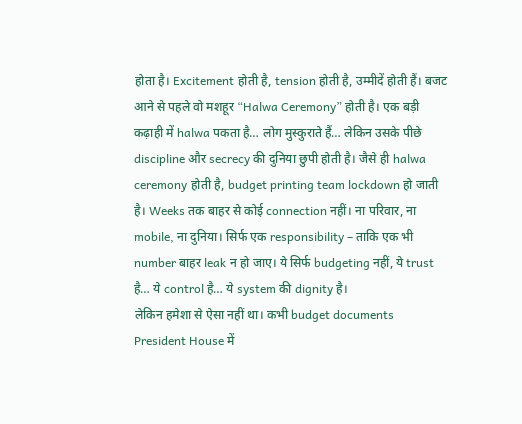होता है। Excitement होती है, tension होती है, उम्मीदें होती हैं। बजट आने से पहले वो मशहूर “Halwa Ceremony” होती है। एक बड़ी कढ़ाही में halwa पकता है… लोग मुस्कुराते हैं… लेकिन उसके पीछे discipline और secrecy की दुनिया छुपी होती है। जैसे ही halwa ceremony होती है, budget printing team lockdown हो जाती है। Weeks तक बाहर से कोई connection नहीं। ना परिवार, ना mobile, ना दुनिया। सिर्फ एक responsibility – ताकि एक भी number बाहर leak न हो जाए। ये सिर्फ budgeting नहीं, ये trust है… ये control है… ये system की dignity है।
लेकिन हमेशा से ऐसा नहीं था। कभी budget documents President House में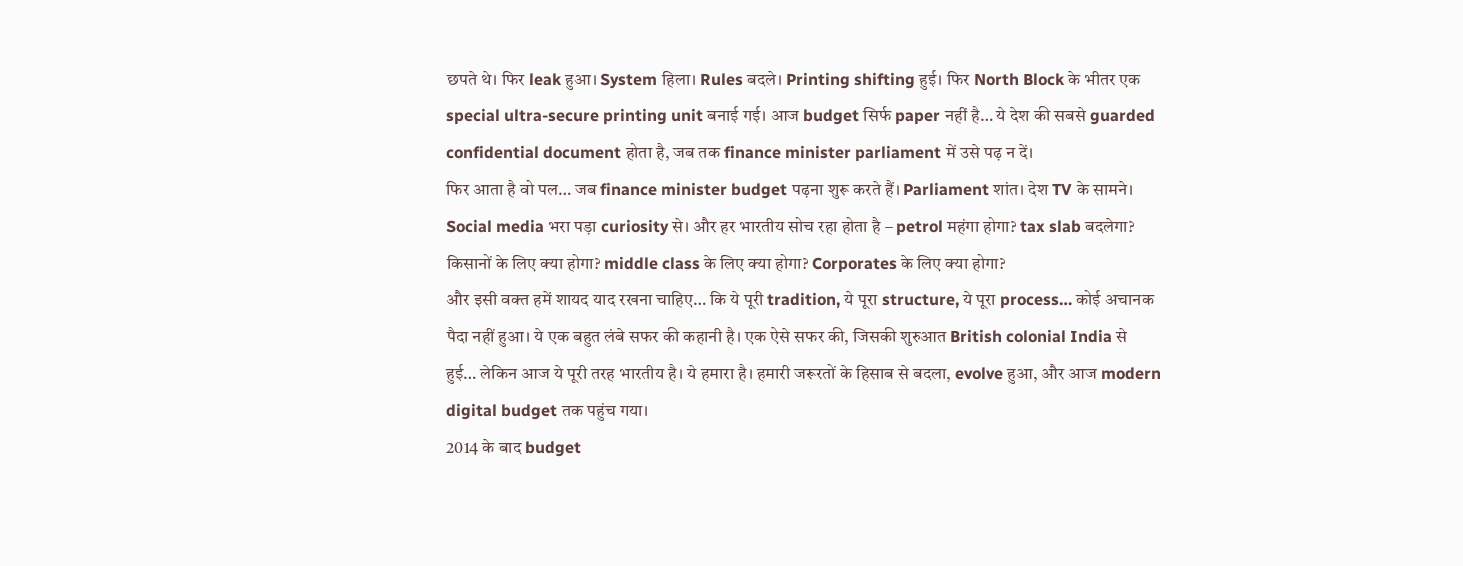छपते थे। फिर leak हुआ। System हिला। Rules बदले। Printing shifting हुई। फिर North Block के भीतर एक special ultra-secure printing unit बनाई गई। आज budget सिर्फ paper नहीं है… ये देश की सबसे guarded confidential document होता है, जब तक finance minister parliament में उसे पढ़ न दें।
फिर आता है वो पल… जब finance minister budget पढ़ना शुरू करते हैं। Parliament शांत। देश TV के सामने। Social media भरा पड़ा curiosity से। और हर भारतीय सोच रहा होता है – petrol महंगा होगा? tax slab बदलेगा? किसानों के लिए क्या होगा? middle class के लिए क्या होगा? Corporates के लिए क्या होगा?
और इसी वक्त हमें शायद याद रखना चाहिए… कि ये पूरी tradition, ये पूरा structure, ये पूरा process… कोई अचानक पैदा नहीं हुआ। ये एक बहुत लंबे सफर की कहानी है। एक ऐसे सफर की, जिसकी शुरुआत British colonial India से हुई… लेकिन आज ये पूरी तरह भारतीय है। ये हमारा है। हमारी जरूरतों के हिसाब से बदला, evolve हुआ, और आज modern digital budget तक पहुंच गया।
2014 के बाद budget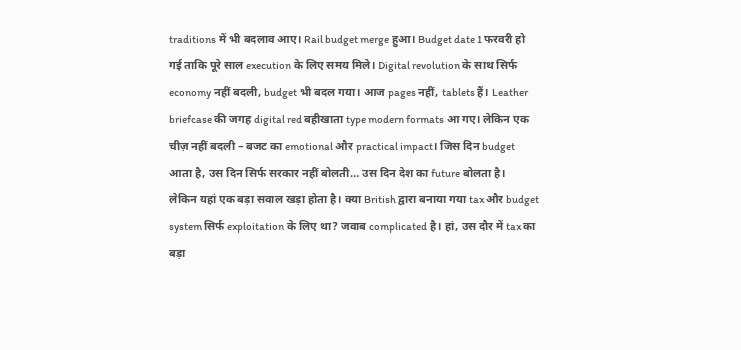traditions में भी बदलाव आए। Rail budget merge हुआ। Budget date 1 फरवरी हो गई ताकि पूरे साल execution के लिए समय मिले। Digital revolution के साथ सिर्फ economy नहीं बदली, budget भी बदल गया। आज pages नहीं, tablets हैं। Leather briefcase की जगह digital red बहीखाता type modern formats आ गए। लेकिन एक चीज़ नहीं बदली – बजट का emotional और practical impact। जिस दिन budget आता है, उस दिन सिर्फ सरकार नहीं बोलती… उस दिन देश का future बोलता है।
लेकिन यहां एक बड़ा सवाल खड़ा होता है। क्या British द्वारा बनाया गया tax और budget system सिर्फ exploitation के लिए था? जवाब complicated है। हां, उस दौर में tax का बड़ा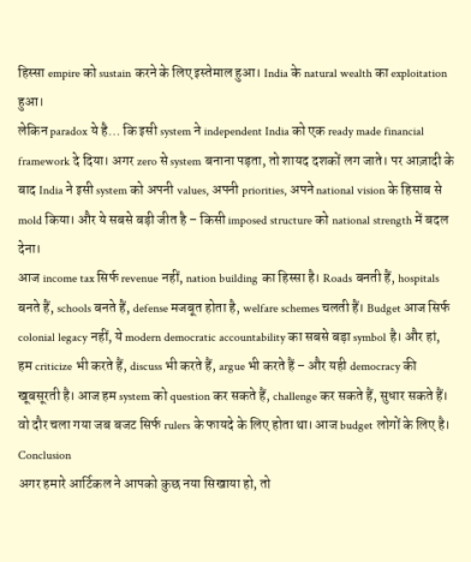हिस्सा empire को sustain करने के लिए इस्तेमाल हुआ। India के natural wealth का exploitation हुआ।
लेकिन paradox ये है… कि इसी system ने independent India को एक ready made financial framework दे दिया। अगर zero से system बनाना पड़ता, तो शायद दशकों लग जाते। पर आज़ादी के बाद India ने इसी system को अपनी values, अपनी priorities, अपने national vision के हिसाब से mold किया। और ये सबसे बड़ी जीत है – किसी imposed structure को national strength में बदल देना।
आज income tax सिर्फ revenue नहीं, nation building का हिस्सा है। Roads बनती हैं, hospitals बनते हैं, schools बनते हैं, defense मजबूत होता है, welfare schemes चलती हैं। Budget आज सिर्फ colonial legacy नहीं, ये modern democratic accountability का सबसे बड़ा symbol है। और हां, हम criticize भी करते हैं, discuss भी करते हैं, argue भी करते हैं – और यही democracy की खूबसूरती है। आज हम system को question कर सकते हैं, challenge कर सकते हैं, सुधार सकते हैं। वो दौर चला गया जब बजट सिर्फ rulers के फायदे के लिए होता था। आज budget लोगों के लिए है।
Conclusion
अगर हमारे आर्टिकल ने आपको कुछ नया सिखाया हो, तो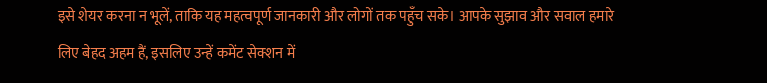इसे शेयर करना न भूलें, ताकि यह महत्वपूर्ण जानकारी और लोगों तक पहुँच सके। आपके सुझाव और सवाल हमारे लिए बेहद अहम हैं, इसलिए उन्हें कमेंट सेक्शन में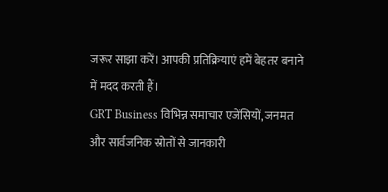जरूर साझा करें। आपकी प्रतिक्रियाएं हमें बेहतर बनाने में मदद करती हैं।
GRT Business विभिन्न समाचार एजेंसियों, जनमत और सार्वजनिक स्रोतों से जानकारी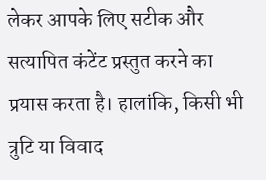लेकर आपके लिए सटीक और सत्यापित कंटेंट प्रस्तुत करने का प्रयास करता है। हालांकि, किसी भी त्रुटि या विवाद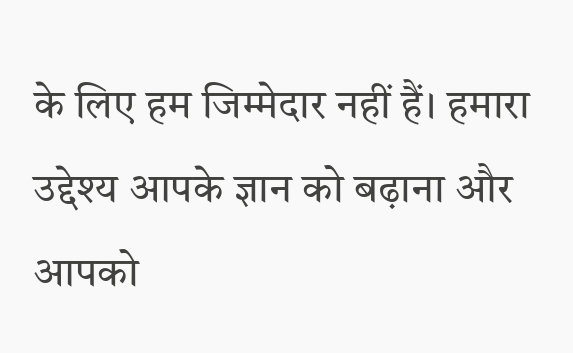के लिए हम जिम्मेदार नहीं हैं। हमारा उद्देश्य आपके ज्ञान को बढ़ाना और आपको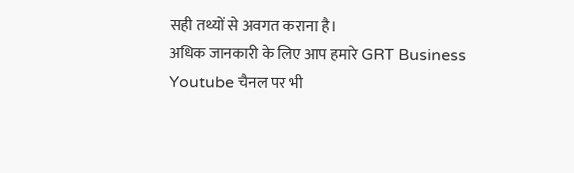सही तथ्यों से अवगत कराना है।
अधिक जानकारी के लिए आप हमारे GRT Business Youtube चैनल पर भी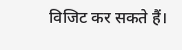विजिट कर सकते हैं।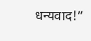धन्यवाद!”